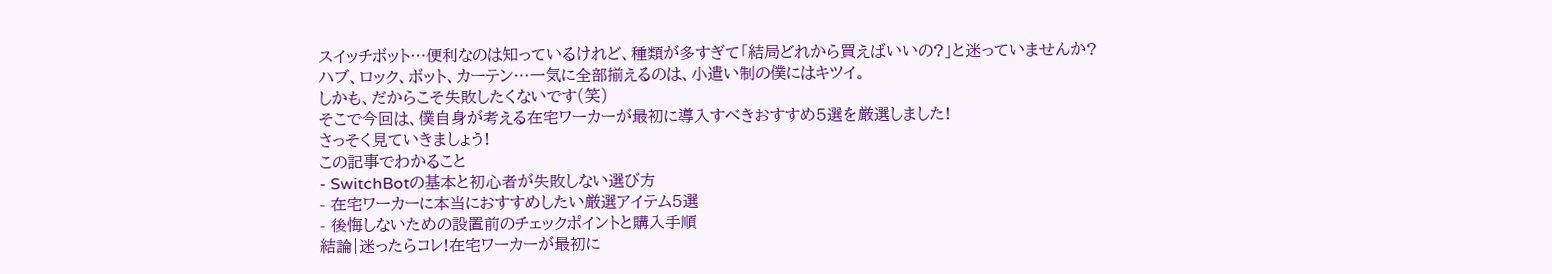スイッチボット…便利なのは知っているけれど、種類が多すぎて「結局どれから買えばいいの?」と迷っていませんか?
ハブ、ロック、ボット、カーテン…一気に全部揃えるのは、小遣い制の僕にはキツイ。
しかも、だからこそ失敗したくないです(笑)
そこで今回は、僕自身が考える在宅ワーカーが最初に導入すべきおすすめ5選を厳選しました!
さっそく見ていきましょう!
この記事でわかること
- SwitchBotの基本と初心者が失敗しない選び方
- 在宅ワーカーに本当におすすめしたい厳選アイテム5選
- 後悔しないための設置前のチェックポイントと購入手順
結論|迷ったらコレ!在宅ワーカーが最初に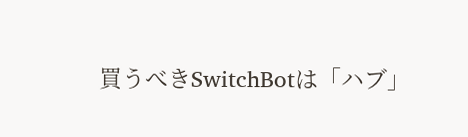買うべきSwitchBotは「ハブ」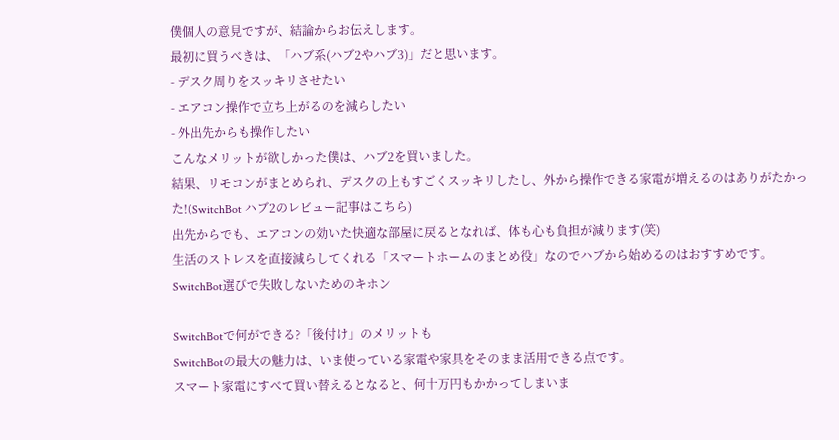僕個人の意見ですが、結論からお伝えします。
最初に買うべきは、「ハブ系(ハブ2やハブ3)」だと思います。
- デスク周りをスッキリさせたい
- エアコン操作で立ち上がるのを減らしたい
- 外出先からも操作したい
こんなメリットが欲しかった僕は、ハブ2を買いました。
結果、リモコンがまとめられ、デスクの上もすごくスッキリしたし、外から操作できる家電が増えるのはありがたかった!(SwitchBot ハブ2のレビュー記事はこちら)
出先からでも、エアコンの効いた快適な部屋に戻るとなれば、体も心も負担が減ります(笑)
生活のストレスを直接減らしてくれる「スマートホームのまとめ役」なのでハブから始めるのはおすすめです。
SwitchBot選びで失敗しないためのキホン

SwitchBotで何ができる?「後付け」のメリットも
SwitchBotの最大の魅力は、いま使っている家電や家具をそのまま活用できる点です。
スマート家電にすべて買い替えるとなると、何十万円もかかってしまいま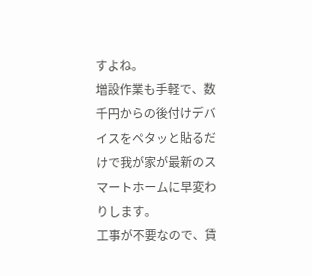すよね。
増設作業も手軽で、数千円からの後付けデバイスをペタッと貼るだけで我が家が最新のスマートホームに早変わりします。
工事が不要なので、賃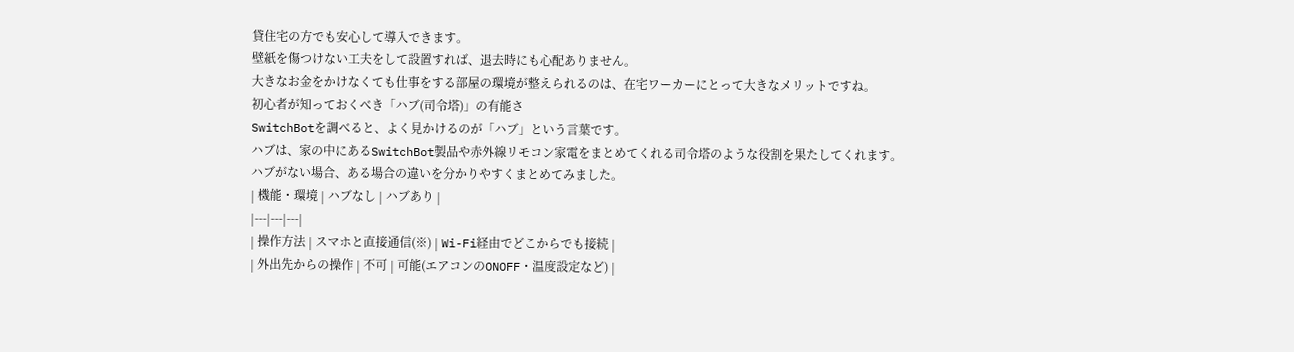貸住宅の方でも安心して導入できます。
壁紙を傷つけない工夫をして設置すれば、退去時にも心配ありません。
大きなお金をかけなくても仕事をする部屋の環境が整えられるのは、在宅ワーカーにとって大きなメリットですね。
初心者が知っておくべき「ハブ(司令塔)」の有能さ
SwitchBotを調べると、よく見かけるのが「ハブ」という言葉です。
ハブは、家の中にあるSwitchBot製品や赤外線リモコン家電をまとめてくれる司令塔のような役割を果たしてくれます。
ハブがない場合、ある場合の違いを分かりやすくまとめてみました。
| 機能・環境 | ハブなし | ハブあり |
|---|---|---|
| 操作方法 | スマホと直接通信(※) | Wi-Fi経由でどこからでも接続 |
| 外出先からの操作 | 不可 | 可能(エアコンのONOFF・温度設定など) |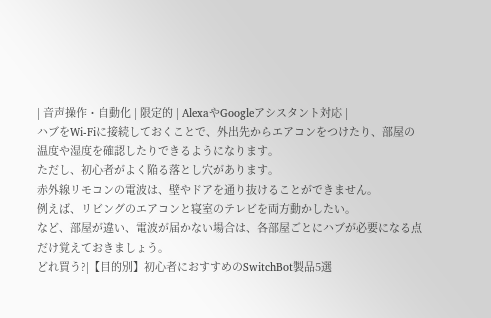| 音声操作・自動化 | 限定的 | AlexaやGoogleアシスタント対応 |
ハブをWi-Fiに接続しておくことで、外出先からエアコンをつけたり、部屋の温度や湿度を確認したりできるようになります。
ただし、初心者がよく陥る落とし穴があります。
赤外線リモコンの電波は、壁やドアを通り抜けることができません。
例えば、リビングのエアコンと寝室のテレビを両方動かしたい。
など、部屋が違い、電波が届かない場合は、各部屋ごとにハブが必要になる点だけ覚えておきましょう。
どれ買う?|【目的別】初心者におすすめのSwitchBot製品5選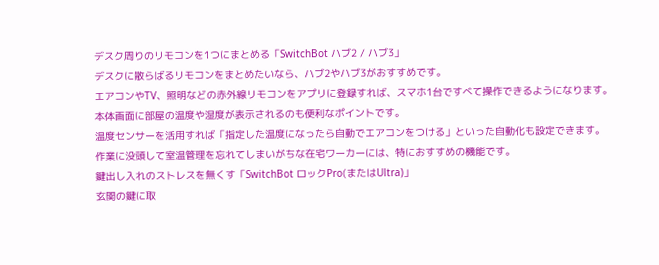デスク周りのリモコンを1つにまとめる「SwitchBot ハブ2 / ハブ3」
デスクに散らばるリモコンをまとめたいなら、ハブ2やハブ3がおすすめです。
エアコンやTV、照明などの赤外線リモコンをアプリに登録すれば、スマホ1台ですべて操作できるようになります。
本体画面に部屋の温度や湿度が表示されるのも便利なポイントです。
温度センサーを活用すれば「指定した温度になったら自動でエアコンをつける」といった自動化も設定できます。
作業に没頭して室温管理を忘れてしまいがちな在宅ワーカーには、特におすすめの機能です。
鍵出し入れのストレスを無くす「SwitchBot ロックPro(またはUltra)」
玄関の鍵に取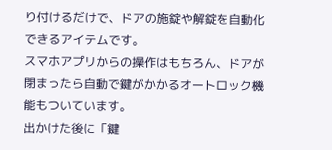り付けるだけで、ドアの施錠や解錠を自動化できるアイテムです。
スマホアプリからの操作はもちろん、ドアが閉まったら自動で鍵がかかるオートロック機能もついています。
出かけた後に「鍵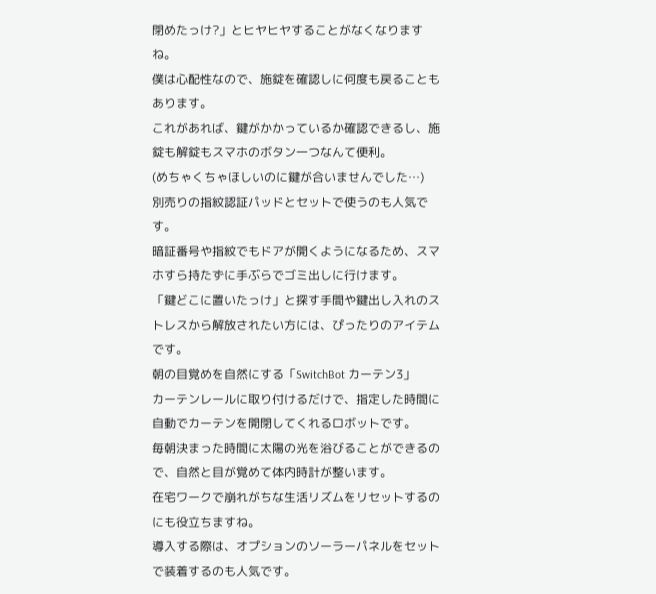閉めたっけ?」とヒヤヒヤすることがなくなりますね。
僕は心配性なので、施錠を確認しに何度も戻ることもあります。
これがあれば、鍵がかかっているか確認できるし、施錠も解錠もスマホのボタン一つなんて便利。
(めちゃくちゃほしいのに鍵が合いませんでした…)
別売りの指紋認証パッドとセットで使うのも人気です。
暗証番号や指紋でもドアが開くようになるため、スマホすら持たずに手ぶらでゴミ出しに行けます。
「鍵どこに置いたっけ」と探す手間や鍵出し入れのストレスから解放されたい方には、ぴったりのアイテムです。
朝の目覚めを自然にする「SwitchBot カーテン3」
カーテンレールに取り付けるだけで、指定した時間に自動でカーテンを開閉してくれるロボットです。
毎朝決まった時間に太陽の光を浴びることができるので、自然と目が覚めて体内時計が整います。
在宅ワークで崩れがちな生活リズムをリセットするのにも役立ちますね。
導入する際は、オプションのソーラーパネルをセットで装着するのも人気です。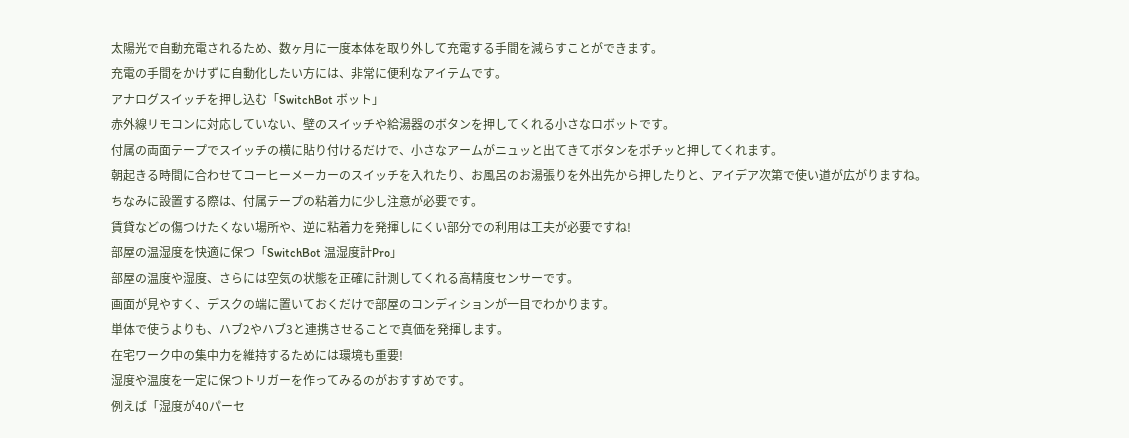太陽光で自動充電されるため、数ヶ月に一度本体を取り外して充電する手間を減らすことができます。
充電の手間をかけずに自動化したい方には、非常に便利なアイテムです。
アナログスイッチを押し込む「SwitchBot ボット」
赤外線リモコンに対応していない、壁のスイッチや給湯器のボタンを押してくれる小さなロボットです。
付属の両面テープでスイッチの横に貼り付けるだけで、小さなアームがニュッと出てきてボタンをポチッと押してくれます。
朝起きる時間に合わせてコーヒーメーカーのスイッチを入れたり、お風呂のお湯張りを外出先から押したりと、アイデア次第で使い道が広がりますね。
ちなみに設置する際は、付属テープの粘着力に少し注意が必要です。
賃貸などの傷つけたくない場所や、逆に粘着力を発揮しにくい部分での利用は工夫が必要ですね!
部屋の温湿度を快適に保つ「SwitchBot 温湿度計Pro」
部屋の温度や湿度、さらには空気の状態を正確に計測してくれる高精度センサーです。
画面が見やすく、デスクの端に置いておくだけで部屋のコンディションが一目でわかります。
単体で使うよりも、ハブ2やハブ3と連携させることで真価を発揮します。
在宅ワーク中の集中力を維持するためには環境も重要!
湿度や温度を一定に保つトリガーを作ってみるのがおすすめです。
例えば「湿度が40パーセ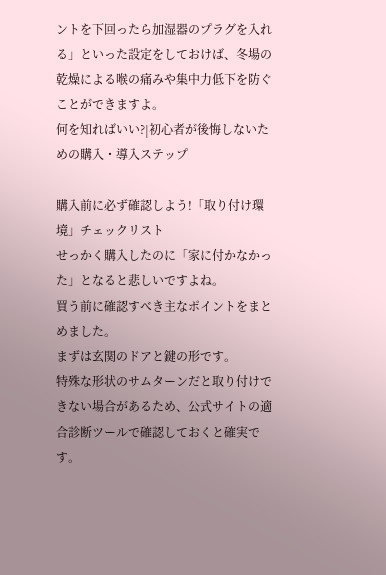ントを下回ったら加湿器のプラグを入れる」といった設定をしておけば、冬場の乾燥による喉の痛みや集中力低下を防ぐことができますよ。
何を知ればいい?|初心者が後悔しないための購入・導入ステップ

購入前に必ず確認しよう!「取り付け環境」チェックリスト
せっかく購入したのに「家に付かなかった」となると悲しいですよね。
買う前に確認すべき主なポイントをまとめました。
まずは玄関のドアと鍵の形です。
特殊な形状のサムターンだと取り付けできない場合があるため、公式サイトの適合診断ツールで確認しておくと確実です。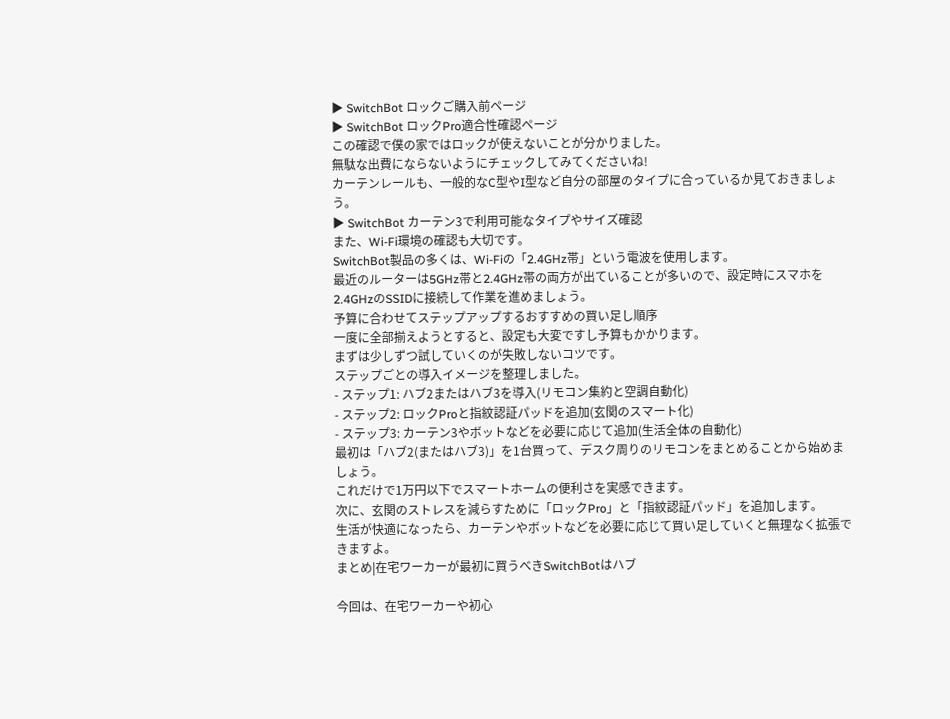▶ SwitchBot ロックご購入前ページ
▶ SwitchBot ロックPro適合性確認ページ
この確認で僕の家ではロックが使えないことが分かりました。
無駄な出費にならないようにチェックしてみてくださいね!
カーテンレールも、一般的なC型やI型など自分の部屋のタイプに合っているか見ておきましょう。
▶ SwitchBot カーテン3で利用可能なタイプやサイズ確認
また、Wi-Fi環境の確認も大切です。
SwitchBot製品の多くは、Wi-Fiの「2.4GHz帯」という電波を使用します。
最近のルーターは5GHz帯と2.4GHz帯の両方が出ていることが多いので、設定時にスマホを2.4GHzのSSIDに接続して作業を進めましょう。
予算に合わせてステップアップするおすすめの買い足し順序
一度に全部揃えようとすると、設定も大変ですし予算もかかります。
まずは少しずつ試していくのが失敗しないコツです。
ステップごとの導入イメージを整理しました。
- ステップ1: ハブ2またはハブ3を導入(リモコン集約と空調自動化)
- ステップ2: ロックProと指紋認証パッドを追加(玄関のスマート化)
- ステップ3: カーテン3やボットなどを必要に応じて追加(生活全体の自動化)
最初は「ハブ2(またはハブ3)」を1台買って、デスク周りのリモコンをまとめることから始めましょう。
これだけで1万円以下でスマートホームの便利さを実感できます。
次に、玄関のストレスを減らすために「ロックPro」と「指紋認証パッド」を追加します。
生活が快適になったら、カーテンやボットなどを必要に応じて買い足していくと無理なく拡張できますよ。
まとめ|在宅ワーカーが最初に買うべきSwitchBotはハブ

今回は、在宅ワーカーや初心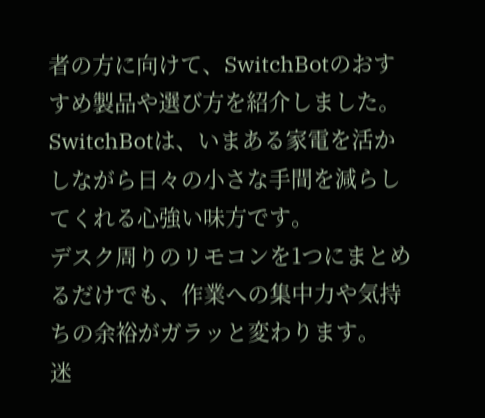者の方に向けて、SwitchBotのおすすめ製品や選び方を紹介しました。
SwitchBotは、いまある家電を活かしながら日々の小さな手間を減らしてくれる心強い味方です。
デスク周りのリモコンを1つにまとめるだけでも、作業への集中力や気持ちの余裕がガラッと変わります。
迷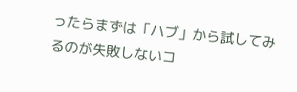ったらまずは「ハブ」から試してみるのが失敗しないコ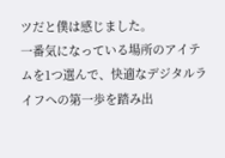ツだと僕は感じました。
一番気になっている場所のアイテムを1つ選んで、快適なデジタルライフへの第一歩を踏み出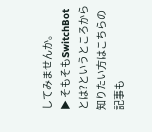してみませんか。
▶ そもそもSwitchBotとは?というところから知りたい方はこちらの記事も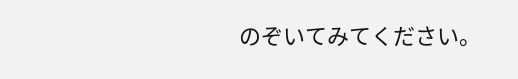のぞいてみてください。